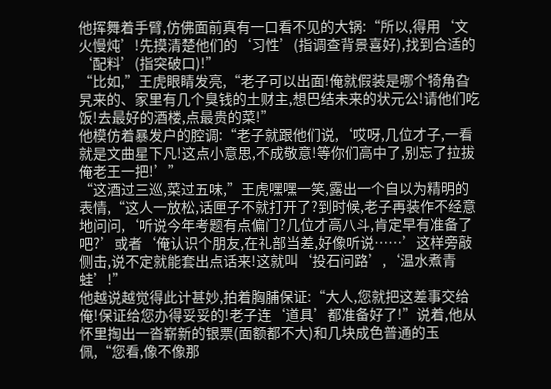他挥舞着手臂,仿佛面前真有一口看不见的大锅:“所以,得用‘文火慢炖’!先摸清楚他们的‘习性’(指调查背景喜好),找到合适的‘配料’(指突破口)!”
“比如,”王虎眼睛发亮,“老子可以出面!俺就假装是哪个犄角旮旯来的、家里有几个臭钱的土财主,想巴结未来的状元公!请他们吃饭!去最好的酒楼,点最贵的菜!”
他模仿着暴发户的腔调:“老子就跟他们说,‘哎呀,几位才子,一看就是文曲星下凡!这点小意思,不成敬意!等你们高中了,别忘了拉拔俺老王一把!’”
“这酒过三巡,菜过五味,”王虎嘿嘿一笑,露出一个自以为精明的表情,“这人一放松,话匣子不就打开了?到时候,老子再装作不经意地问问,‘听说今年考题有点偏门?几位才高八斗,肯定早有准备了吧?’或者‘俺认识个朋友,在礼部当差,好像听说……’这样旁敲侧击,说不定就能套出点话来!这就叫‘投石问路’,‘温水煮青蛙’!”
他越说越觉得此计甚妙,拍着胸脯保证:“大人,您就把这差事交给俺!保证给您办得妥妥的!老子连‘道具’都准备好了!”说着,他从怀里掏出一沓崭新的银票(面额都不大)和几块成色普通的玉佩,“您看,像不像那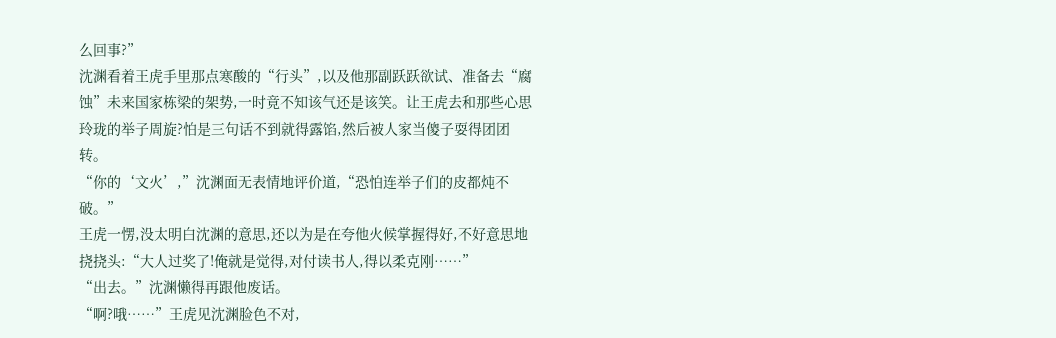么回事?”
沈渊看着王虎手里那点寒酸的“行头”,以及他那副跃跃欲试、准备去“腐蚀”未来国家栋梁的架势,一时竟不知该气还是该笑。让王虎去和那些心思玲珑的举子周旋?怕是三句话不到就得露馅,然后被人家当傻子耍得团团转。
“你的‘文火’,”沈渊面无表情地评价道,“恐怕连举子们的皮都炖不破。”
王虎一愣,没太明白沈渊的意思,还以为是在夸他火候掌握得好,不好意思地挠挠头:“大人过奖了!俺就是觉得,对付读书人,得以柔克刚……”
“出去。”沈渊懒得再跟他废话。
“啊?哦……”王虎见沈渊脸色不对,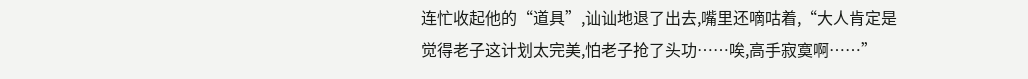连忙收起他的“道具”,讪讪地退了出去,嘴里还嘀咕着,“大人肯定是觉得老子这计划太完美,怕老子抢了头功……唉,高手寂寞啊……”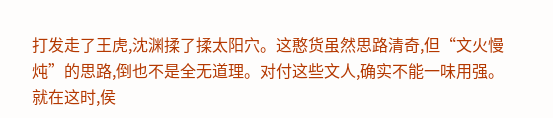打发走了王虎,沈渊揉了揉太阳穴。这憨货虽然思路清奇,但“文火慢炖”的思路,倒也不是全无道理。对付这些文人,确实不能一味用强。
就在这时,侯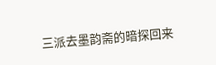三派去墨韵斋的暗探回来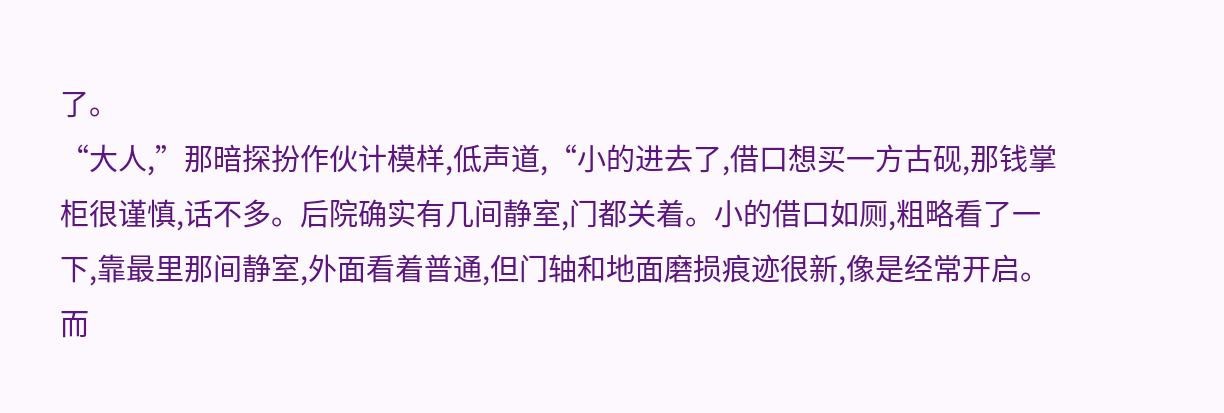了。
“大人,”那暗探扮作伙计模样,低声道,“小的进去了,借口想买一方古砚,那钱掌柜很谨慎,话不多。后院确实有几间静室,门都关着。小的借口如厕,粗略看了一下,靠最里那间静室,外面看着普通,但门轴和地面磨损痕迹很新,像是经常开启。而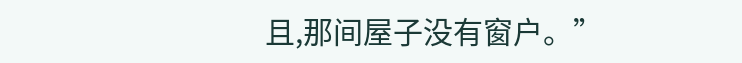且,那间屋子没有窗户。”